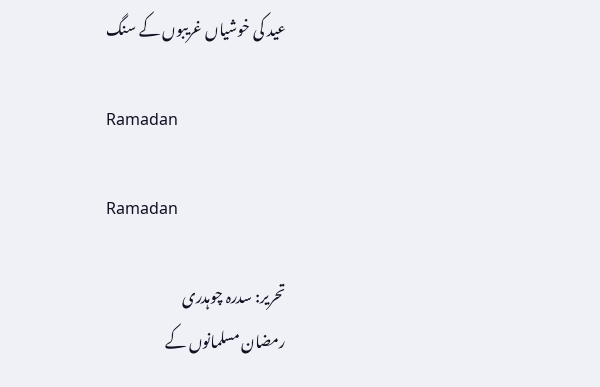عید کی خوشیاں غریبوں کے سنگ

Ramadan

Ramadan

تحریر: سدرہ چوہدری
رمضان مسلمانوں کے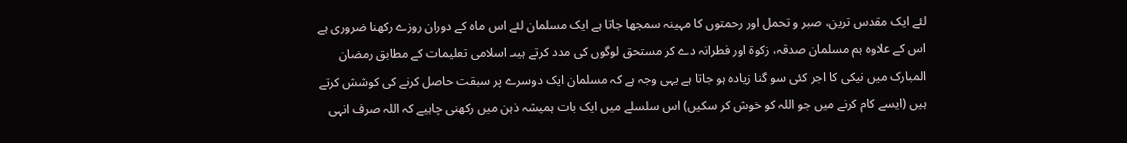لئے ایک مقدس ترین، صبر و تحمل اور رحمتوں کا مہینہ سمجھا جاتا ہے ایک مسلمان لئے اس ماہ کے دوران روزے رکھنا ضروری ہے اس کے علاوہ ہم مسلمان صدقہ، زکوة اور فطرانہ دے کر مستحق لوگوں کی مدد کرتے ہیںـ اسلامی تعلیمات کے مطابق رمضان المبارک میں نیکی کا اجر کئی سو گنا زیادہ ہو جاتا ہے یہی وجہ ہے کہ مسلمان ایک دوسرے پر سبقت حاصل کرنے کی کوشش کرتے ہیں (ایسے کام کرنے میں جو اللہ کو خوش کر سکیں) اس سلسلے میں ایک بات ہمیشہ ذہن میں رکھنی چاہیے کہ اللہ صرف انہی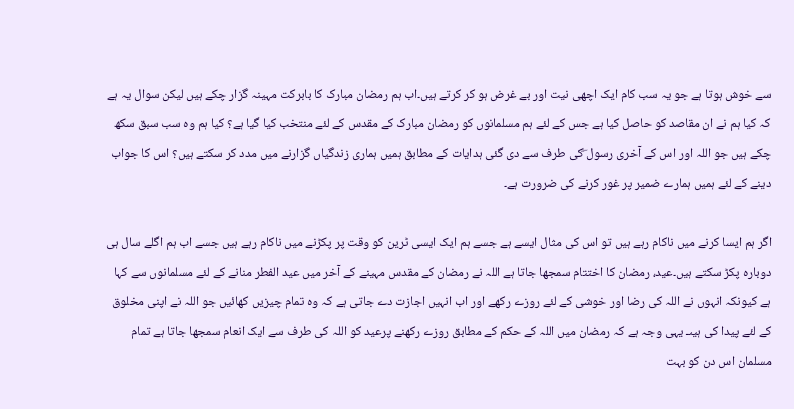سے خوش ہوتا ہے جو یہ سب کام ایک اچھی نیت اور بے غرض ہو کر کرتے ہیں۔اب ہم رمضان مبارک کا بابرکت مہینہ گزار چکے ہیں لیکن سوال یہ ہے کہ کیا ہم نے ان مقاصد کو حاصل کیا ہے جس کے لئے ہم مسلمانوں کو رمضان مبارک کے مقدس کے لئے منتخب کیا گیا ہے؟ کیا ہم وہ سب سبق سکھ چکے ہیں جو اللہ اور اس کے آخری رسول ۖکی طرف سے دی گئی ہدایات کے مطابق ہمیں ہماری زندگیاں گزارنے میں مدد کر سکتے ہیں؟ اس کا جواب دینے کے لئے ہمیں ہمارے ضمیر پر غور کرنے کی ضرورت ہے۔

اگر ہم ایسا کرنے میں ناکام رہے ہیں تو اس کی مثال ایسے ہے جسے ہم ایک ایسی ٹرین کو وقت پر پکڑنے میں ناکام رہے ہیں جسے اب ہم اگلے سال ہی دوبارہ پکڑ سکتے ہیں۔عید، رمضان کا اختتام سمجھا جاتا ہے اللہ نے رمضان کے مقدس مہینے کے آخر میں عید الفطر منانے کے لئے مسلمانوں سے کہا ہے کیونکہ انہوں نے اللہ کی رضا اور خوشی کے لئے روزے رکھے اور اب انہیں اجازت دے جاتی ہے کہ وہ تمام چیزیں کھائیں جو اللہ نے اپنی مخلوق کے لئے پیدا کی ہیںـ یہی وجہ ہے کہ رمضان میں اللہ کے حکم کے مطابق روزے رکھنے پرعید کو اللہ کی طرف سے ایک انعام سمجھا جاتا ہے تمام مسلمان اس دن کو بہت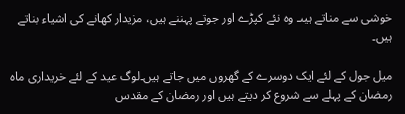خوشی سے مناتے ہیںـ وہ نئے کپڑے اور جوتے پہننے ہیں، مزیدار کھانے کی اشیاء بناتے ہیں۔

میل جول کے لئے ایک دوسرے کے گھروں میں جاتے ہیں۔لوگ عید کے لئے خریداری ماہ رمضان کے پہلے سے شروع کر دیتے ہیں اور رمضان کے مقدس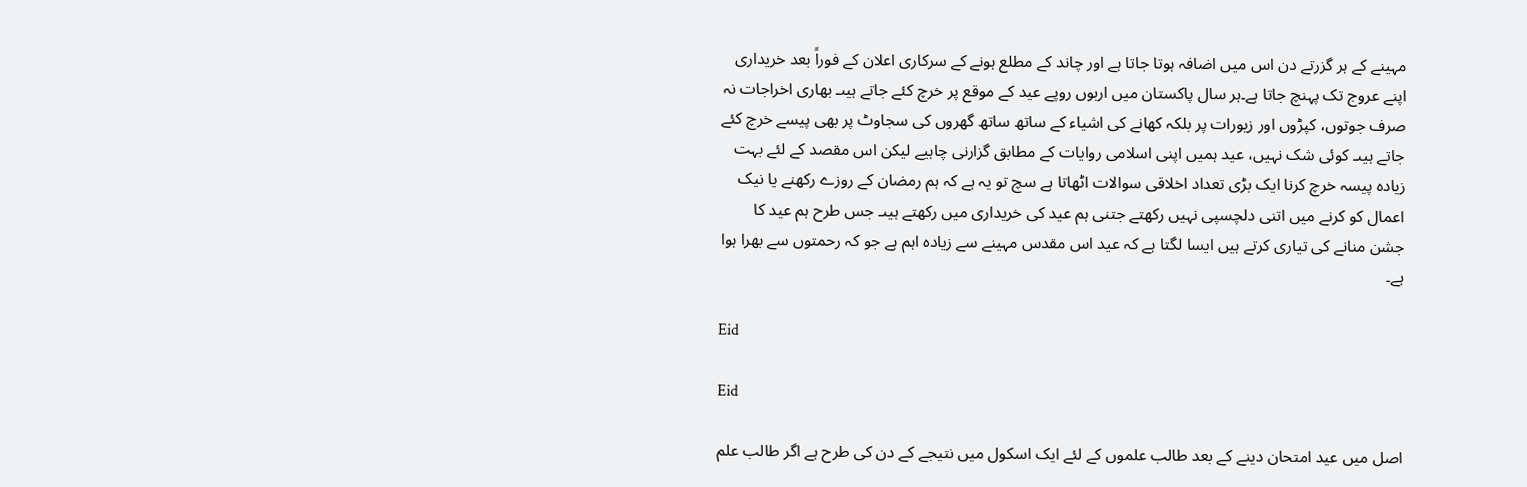مہینے کے ہر گزرتے دن اس میں اضافہ ہوتا جاتا ہے اور چاند کے مطلع ہونے کے سرکاری اعلان کے فوراً بعد خریداری اپنے عروج تک پہنچ جاتا ہے۔ہر سال پاکستان میں اربوں روپے عید کے موقع پر خرچ کئے جاتے ہیںـ بھاری اخراجات نہ صرف جوتوں، کپڑوں اور زیورات پر بلکہ کھانے کی اشیاء کے ساتھ ساتھ گھروں کی سجاوٹ پر بھی پیسے خرچ کئے جاتے ہیںـ کوئی شک نہیں، عید ہمیں اپنی اسلامی روایات کے مطابق گزارنی چاہیے لیکن اس مقصد کے لئے بہت زیادہ پیسہ خرچ کرنا ایک بڑی تعداد اخلاقی سوالات اٹھاتا ہے سچ تو یہ ہے کہ ہم رمضان کے روزے رکھنے یا نیک اعمال کو کرنے میں اتنی دلچسپی نہیں رکھتے جتنی ہم عید کی خریداری میں رکھتے ہیںـ جس طرح ہم عید کا جشن منانے کی تیاری کرتے ہیں ایسا لگتا ہے کہ عید اس مقدس مہینے سے زیادہ اہم ہے جو کہ رحمتوں سے بھرا ہوا ہے۔

Eid

Eid

اصل میں عید امتحان دینے کے بعد طالب علموں کے لئے ایک اسکول میں نتیجے کے دن کی طرح ہے اگر طالب علم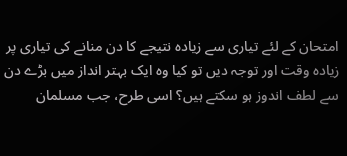امتحان کے لئے تیاری سے زیادہ نتیجے کا دن منانے کی تیاری پر زیادہ وقت اور توجہ دیں تو کیا وہ ایک بہتر انداز میں بڑے دن سے لطف اندوز ہو سکتے ہیں؟ اسی طرح، جب مسلمان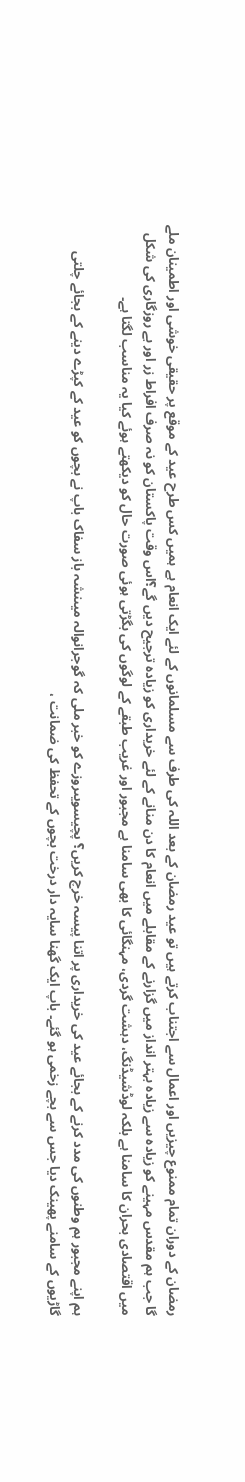رمضان کے دوران تمام ممنوع چیزیں اور اعمال سے اجتناب کرتے ہیں تو عید رمضان کے بعد اللہ کی طرف سے مسلمانوں کے لئے ایک انعام ہے ہمیں کس طرح عید کے موقع پر حقیقی خوشی اور اطمینان ملے گا جب ہم مقدس مہینے کو زیادہ سے زیادہ بہتر انداز میں گزارنے کے مقابلے میں انعام کا دن منانے کے لئے خریداری کو زیادہ ترجیح دیں گے؟اس وقت پاکستان کو نہ صرف افراط زر اور بے روزگاری کی شکل میں اقتصادی بحران کا سامنا ہے بلکہ لوڈشیڈنگ، دہشت گردی، مہنگائی کا بھی سامنا ہے مجبور اور غریب طبقے کے لوگوں کی بگڑتی ہوئی صورت حال کو دیکھتے ہوئے کیا یہ مناسب لگتا ہے۔

ہم اپنے مجبور ہم وطنوں کی مدد کرنے کے بجائے عید کی خریداری پر اتنا پیسہ خرچ کریں؟ پچیسویںروزے کو خبر ملی کہ گوجرانوالہ میںنشہ باز سفاک باپ نے بچوں کو عید کے کپڑے دینے کے بجائے چلتی گاڑیوں کے سامنے پھینک دیا جس سے بچے زخمی ہو گئے۔ باپ ایک گھنا سایہ دار درخت بچوں کے تحفظ کی ضمانت ،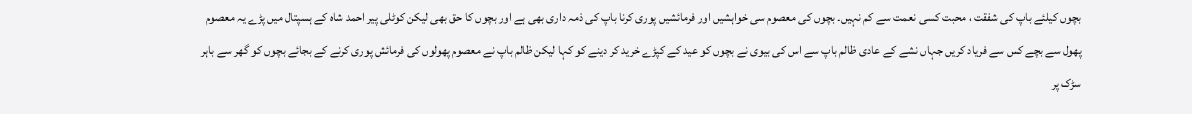بچوں کیلئے باپ کی شفقت ، محبت کسی نعمت سے کم نہیں۔ بچوں کی معصوم سی خواہشیں اور فرمائشیں پوری کرنا باپ کی ذمہ داری بھی ہے اور بچوں کا حق بھی لیکن کوٹلی پیر احمد شاہ کے ہسپتال میں پڑے یہ معصوم پھول سے بچے کس سے فریاد کریں جہاں نشے کے عادی ظالم باپ سے اس کی بیوی نے بچوں کو عید کے کپڑے خرید کر دینے کو کہا لیکن ظالم باپ نے معصوم پھولوں کی فرمائش پوری کرنے کے بجائے بچوں کو گھر سے باہر سڑک پر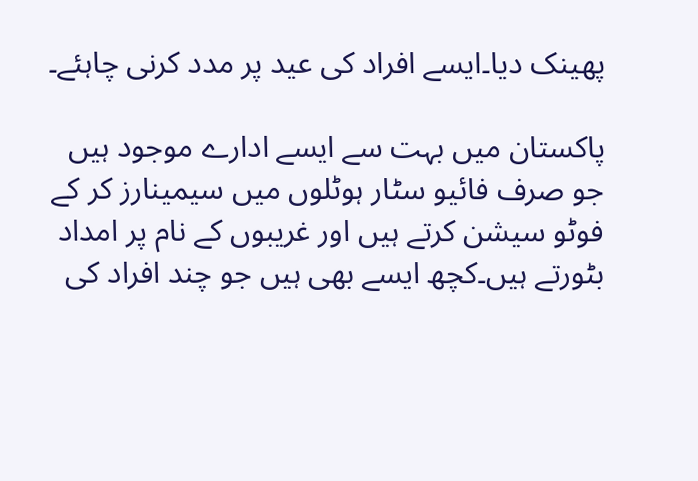پھینک دیا۔ایسے افراد کی عید پر مدد کرنی چاہئے۔

پاکستان میں بہت سے ایسے ادارے موجود ہیں جو صرف فائیو سٹار ہوٹلوں میں سیمینارز کر کے فوٹو سیشن کرتے ہیں اور غریبوں کے نام پر امداد بٹورتے ہیں۔کچھ ایسے بھی ہیں جو چند افراد کی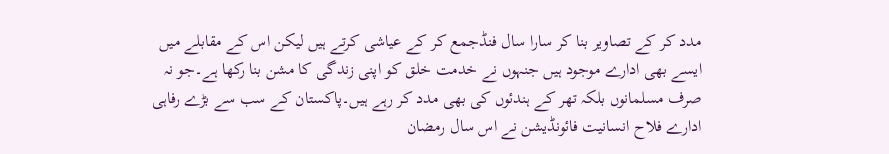مدد کر کے تصاویر بنا کر سارا سال فنڈجمع کر کے عیاشی کرتے ہیں لیکن اس کے مقابلے میں ایسے بھی ادارے موجود ہیں جنہوں نے خدمت خلق کو اپنی زندگی کا مشن بنا رکھا ہے۔جو نہ صرف مسلمانوں بلکہ تھر کے ہندئوں کی بھی مدد کر رہے ہیں۔پاکستان کے سب سے بڑے رفاہی ادارے فلاح انسانیت فائونڈیشن نے اس سال رمضان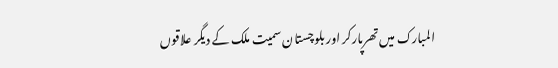المبارک میں تھرپارکر اور بلوچستان سمیت ملک کے دیگر علاقوں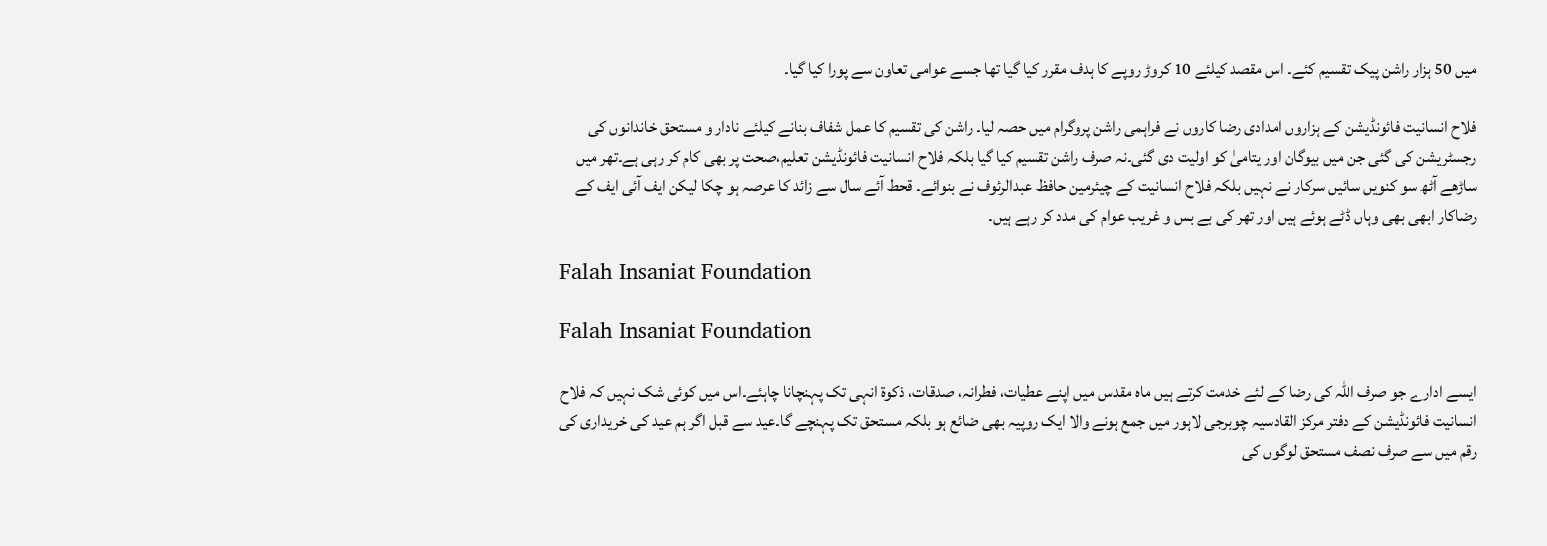میں 50 ہزار راشن پیک تقسیم کئے۔ اس مقصد کیلئے 10 کروڑ روپے کا ہدف مقرر کیا گیا تھا جسے عوامی تعاون سے پورا کیا گیا۔

فلاح انسانیت فائونڈیشن کے ہزاروں امدادی رضا کاروں نے فراہمی راشن پروگرام میں حصہ لیا۔ راشن کی تقسیم کا عمل شفاف بنانے کیلئے نادار و مستحق خاندانوں کی رجسٹریشن کی گئی جن میں بیوگان اور یتامیٰ کو اولیت دی گئی۔نہ صرف راشن تقسیم کیا گیا بلکہ فلاح انسانیت فائونڈیشن تعلیم،صحت پر بھی کام کر رہی ہے۔تھر میں ساڑھے آٹھ سو کنویں سائیں سرکار نے نہیں بلکہ فلاح انسانیت کے چیئرمین حافظ عبدالرئوف نے بنوائے۔ قحط آئے سال سے زائد کا عرصہ ہو چکا لیکن ایف آئی ایف کے رضاکار ابھی بھی وہاں ڈٹے ہوئے ہیں اور تھر کی بے بس و غریب عوام کی مدد کر رہے ہیں۔

Falah Insaniat Foundation

Falah Insaniat Foundation

ایسے ادارے جو صرف اللہ کی رضا کے لئے خدمت کرتے ہیں ماہ مقدس میں اپنے عطیات، فطرانہ، صدقات، ذکوة انہی تک پہنچانا چاہئے۔اس میں کوئی شک نہیں کہ فلاح انسانیت فائونڈیشن کے دفتر مرکز القادسیہ چوبرجی لاہور میں جمع ہونے والا ایک روپیہ بھی ضائع ہو بلکہ مستحق تک پہنچے گا۔عید سے قبل اگر ہم عید کی خریداری کی رقم میں سے صرف نصف مستحق لوگوں کی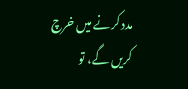مدد کرنے میں خرچ کریں گے، تو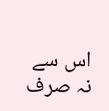اس سے نہ صرف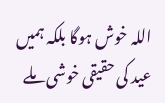اللہ خوش ہوگا بلکہ ہمیں عید کی حقیقی خوشی ملے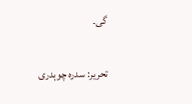گی۔

تحریر: سدرہ چوہدری